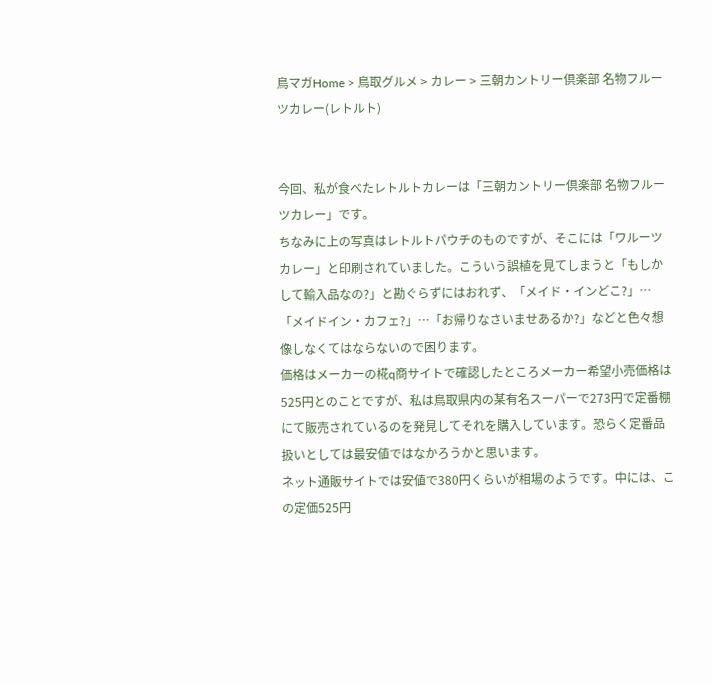鳥マガHome > 鳥取グルメ > カレー > 三朝カントリー倶楽部 名物フルーツカレー(レトルト)


今回、私が食べたレトルトカレーは「三朝カントリー倶楽部 名物フルーツカレー」です。
ちなみに上の写真はレトルトパウチのものですが、そこには「ワルーツカレー」と印刷されていました。こういう誤植を見てしまうと「もしかして輸入品なの?」と勘ぐらずにはおれず、「メイド・インどこ?」…「メイドイン・カフェ?」…「お帰りなさいませあるか?」などと色々想像しなくてはならないので困ります。
価格はメーカーの椛q商サイトで確認したところメーカー希望小売価格は525円とのことですが、私は鳥取県内の某有名スーパーで273円で定番棚にて販売されているのを発見してそれを購入しています。恐らく定番品扱いとしては最安値ではなかろうかと思います。
ネット通販サイトでは安値で380円くらいが相場のようです。中には、この定価525円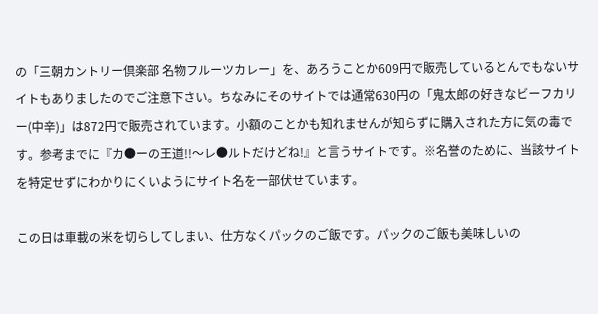の「三朝カントリー倶楽部 名物フルーツカレー」を、あろうことか609円で販売しているとんでもないサイトもありましたのでご注意下さい。ちなみにそのサイトでは通常630円の「鬼太郎の好きなビーフカリー(中辛)」は872円で販売されています。小額のことかも知れませんが知らずに購入された方に気の毒です。参考までに『カ●ーの王道!!〜レ●ルトだけどね!』と言うサイトです。※名誉のために、当該サイトを特定せずにわかりにくいようにサイト名を一部伏せています。

この日は車載の米を切らしてしまい、仕方なくパックのご飯です。パックのご飯も美味しいの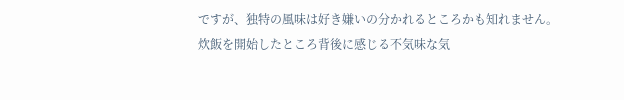ですが、独特の風味は好き嫌いの分かれるところかも知れません。
炊飯を開始したところ背後に感じる不気味な気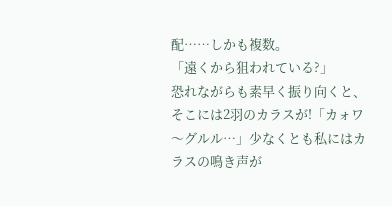配……しかも複数。
「遠くから狙われている?」
恐れながらも素早く振り向くと、そこには2羽のカラスが!「カォワ〜グルル…」少なくとも私にはカラスの鳴き声が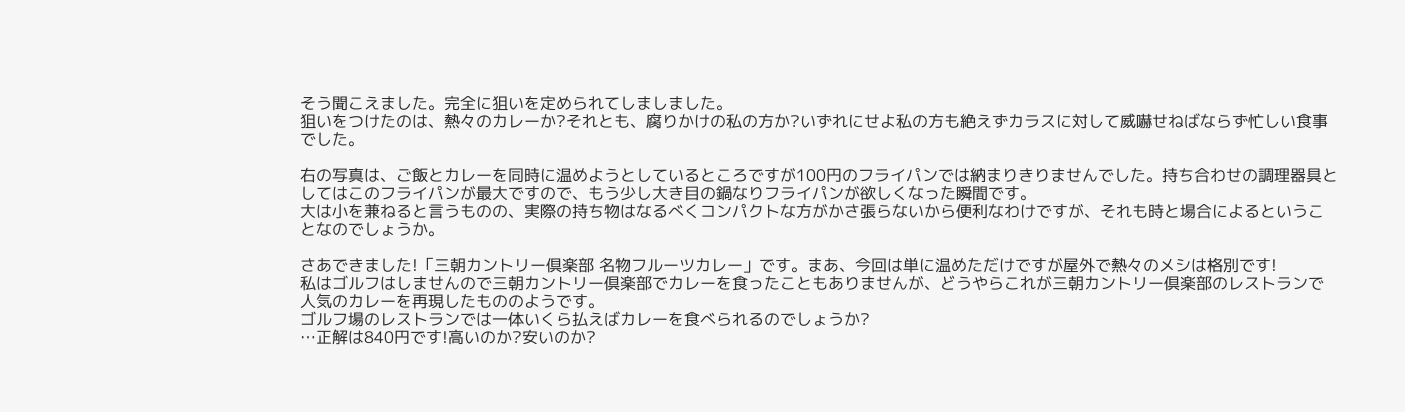そう聞こえました。完全に狙いを定められてしましました。
狙いをつけたのは、熱々のカレーか?それとも、腐りかけの私の方か?いずれにせよ私の方も絶えずカラスに対して威嚇せねばならず忙しい食事でした。

右の写真は、ご飯とカレーを同時に温めようとしているところですが100円のフライパンでは納まりきりませんでした。持ち合わせの調理器具としてはこのフライパンが最大ですので、もう少し大き目の鍋なりフライパンが欲しくなった瞬間です。
大は小を兼ねると言うものの、実際の持ち物はなるべくコンパクトな方がかさ張らないから便利なわけですが、それも時と場合によるということなのでしょうか。

さあできました!「三朝カントリー倶楽部 名物フルーツカレー」です。まあ、今回は単に温めただけですが屋外で熱々のメシは格別です!
私はゴルフはしませんので三朝カントリー倶楽部でカレーを食ったこともありませんが、どうやらこれが三朝カントリー倶楽部のレストランで人気のカレーを再現したもののようです。
ゴルフ場のレストランでは一体いくら払えばカレーを食べられるのでしょうか?
…正解は840円です!高いのか?安いのか?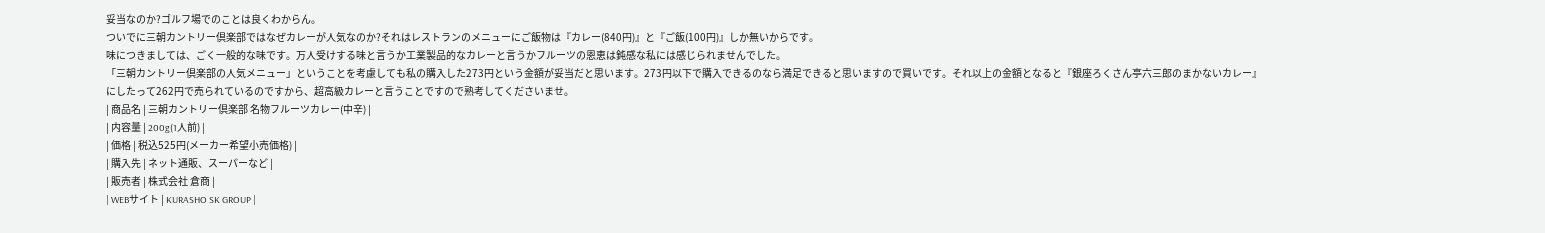妥当なのか?ゴルフ場でのことは良くわからん。
ついでに三朝カントリー倶楽部ではなぜカレーが人気なのか?それはレストランのメニューにご飯物は『カレー(840円)』と『ご飯(100円)』しか無いからです。
味につきましては、ごく一般的な味です。万人受けする味と言うか工業製品的なカレーと言うかフルーツの恩恵は鈍感な私には感じられませんでした。
「三朝カントリー倶楽部の人気メニュー」ということを考慮しても私の購入した273円という金額が妥当だと思います。273円以下で購入できるのなら満足できると思いますので買いです。それ以上の金額となると『銀座ろくさん亭六三郎のまかないカレー』にしたって262円で売られているのですから、超高級カレーと言うことですので熟考してくださいませ。
| 商品名 | 三朝カントリー倶楽部 名物フルーツカレー(中辛) |
| 内容量 | 200g(1人前) |
| 価格 | 税込525円(メーカー希望小売価格) |
| 購入先 | ネット通販、スーパーなど |
| 販売者 | 株式会社 倉商 |
| WEBサイト | KURASHO SK GROUP |